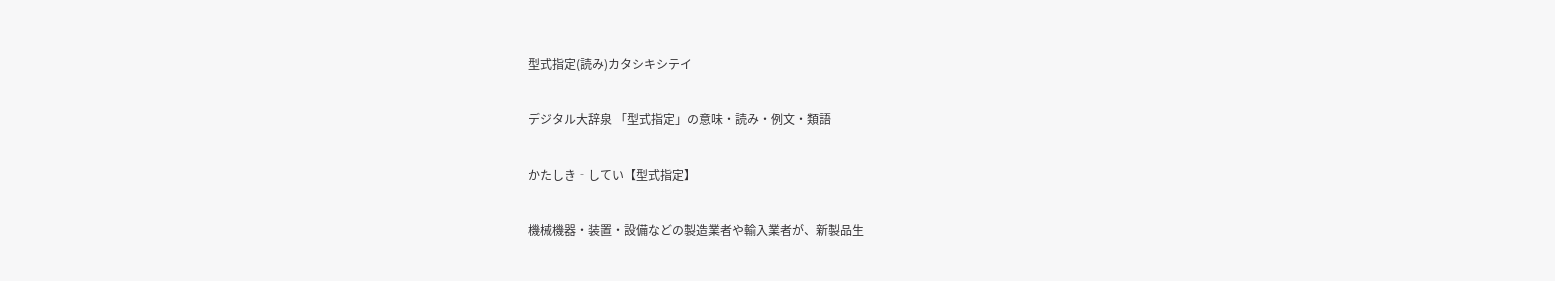型式指定(読み)カタシキシテイ

デジタル大辞泉 「型式指定」の意味・読み・例文・類語

かたしき‐してい【型式指定】

機械機器・装置・設備などの製造業者や輸入業者が、新製品生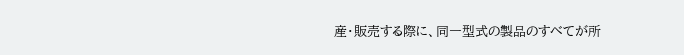産・販売する際に、同一型式の製品のすべてが所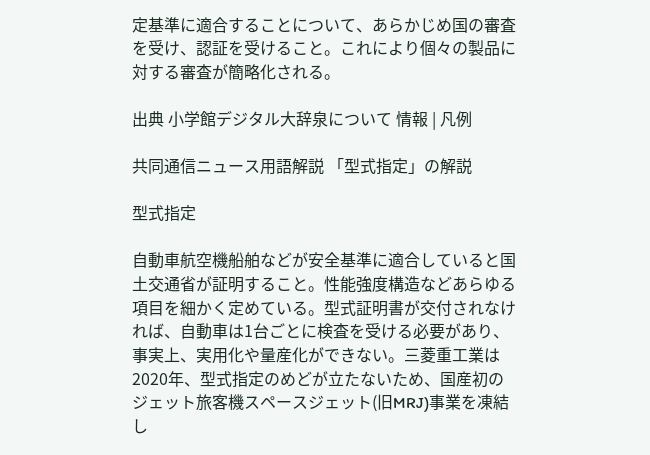定基準に適合することについて、あらかじめ国の審査を受け、認証を受けること。これにより個々の製品に対する審査が簡略化される。

出典 小学館デジタル大辞泉について 情報 | 凡例

共同通信ニュース用語解説 「型式指定」の解説

型式指定

自動車航空機船舶などが安全基準に適合していると国土交通省が証明すること。性能強度構造などあらゆる項目を細かく定めている。型式証明書が交付されなければ、自動車は1台ごとに検査を受ける必要があり、事実上、実用化や量産化ができない。三菱重工業は2020年、型式指定のめどが立たないため、国産初のジェット旅客機スペースジェット(旧MRJ)事業を凍結し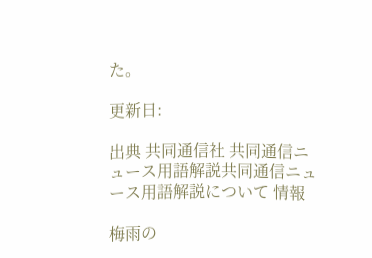た。

更新日:

出典 共同通信社 共同通信ニュース用語解説共同通信ニュース用語解説について 情報

梅雨の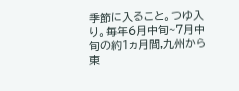季節に入ること。つゆ入り。毎年6月中旬~7月中旬の約1ヵ月間,九州から東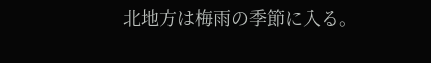北地方は梅雨の季節に入る。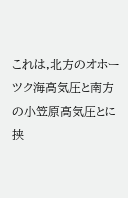これは,北方のオホーツク海高気圧と南方の小笠原高気圧とに挟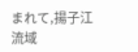まれて,揚子江流域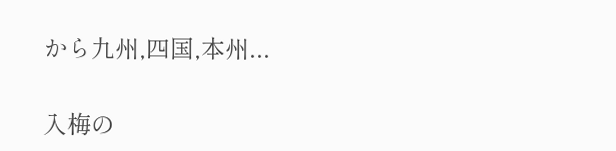から九州,四国,本州...

入梅の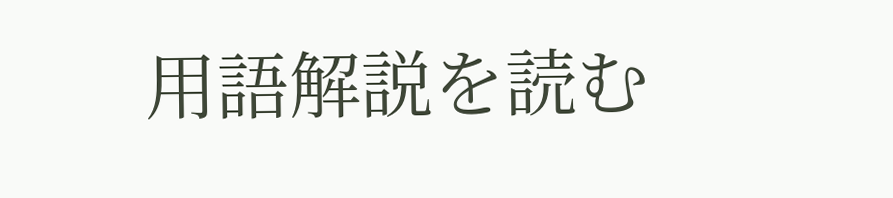用語解説を読む